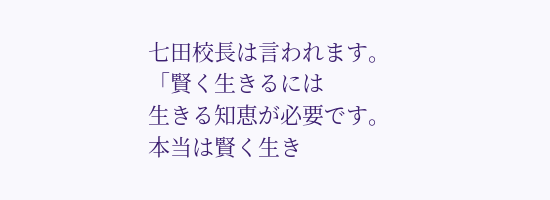七田校長は言われます。
「賢く生きるには
生きる知恵が必要です。
本当は賢く生き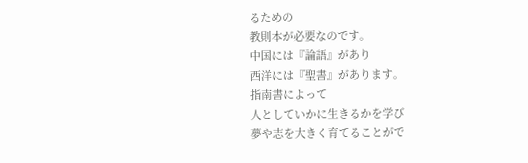るための
教則本が必要なのです。
中国には『論語』があり
西洋には『聖書』があります。
指南書によって
人としていかに生きるかを学び
夢や志を大きく育てることがで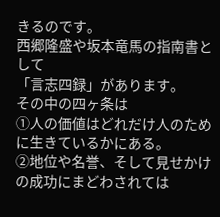きるのです。
西郷隆盛や坂本竜馬の指南書として
「言志四録」があります。
その中の四ヶ条は
①人の価値はどれだけ人のために生きているかにある。
②地位や名誉、そして見せかけの成功にまどわされては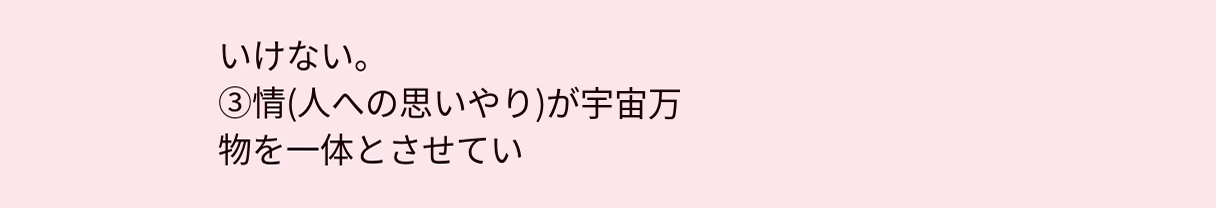いけない。
③情(人への思いやり)が宇宙万物を一体とさせてい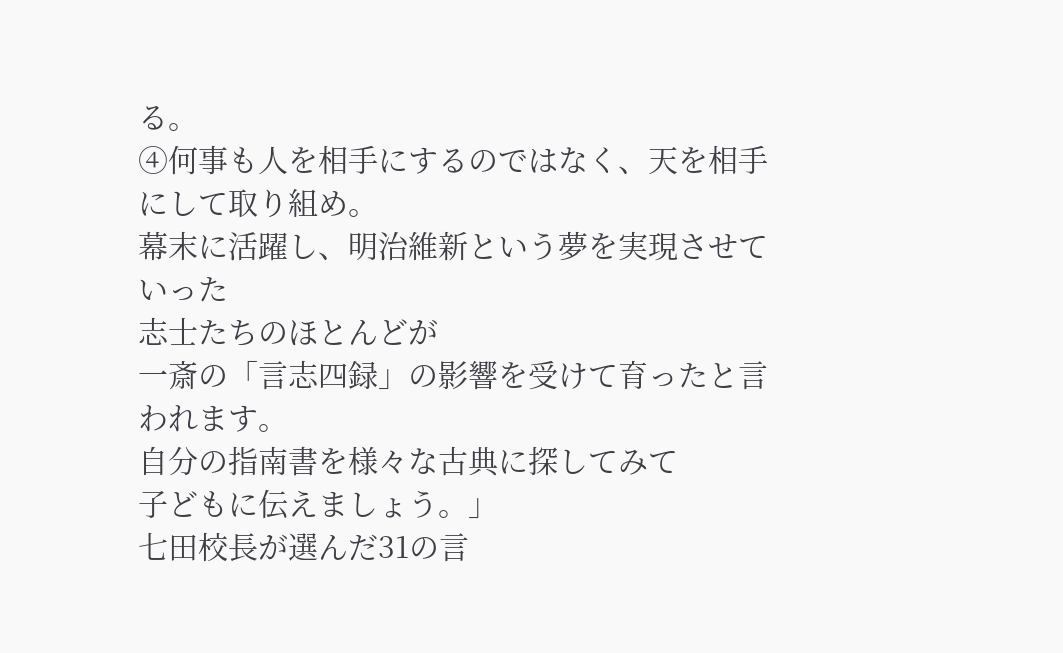る。
④何事も人を相手にするのではなく、天を相手にして取り組め。
幕末に活躍し、明治維新という夢を実現させていった
志士たちのほとんどが
一斎の「言志四録」の影響を受けて育ったと言われます。
自分の指南書を様々な古典に探してみて
子どもに伝えましょう。」
七田校長が選んだ31の言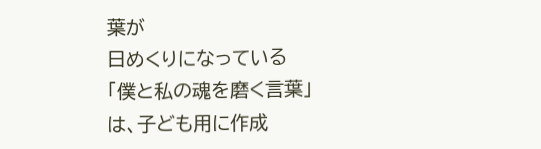葉が
日めくりになっている
「僕と私の魂を磨く言葉」
は、子ども用に作成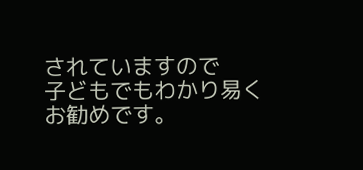されていますので
子どもでもわかり易く
お勧めです。